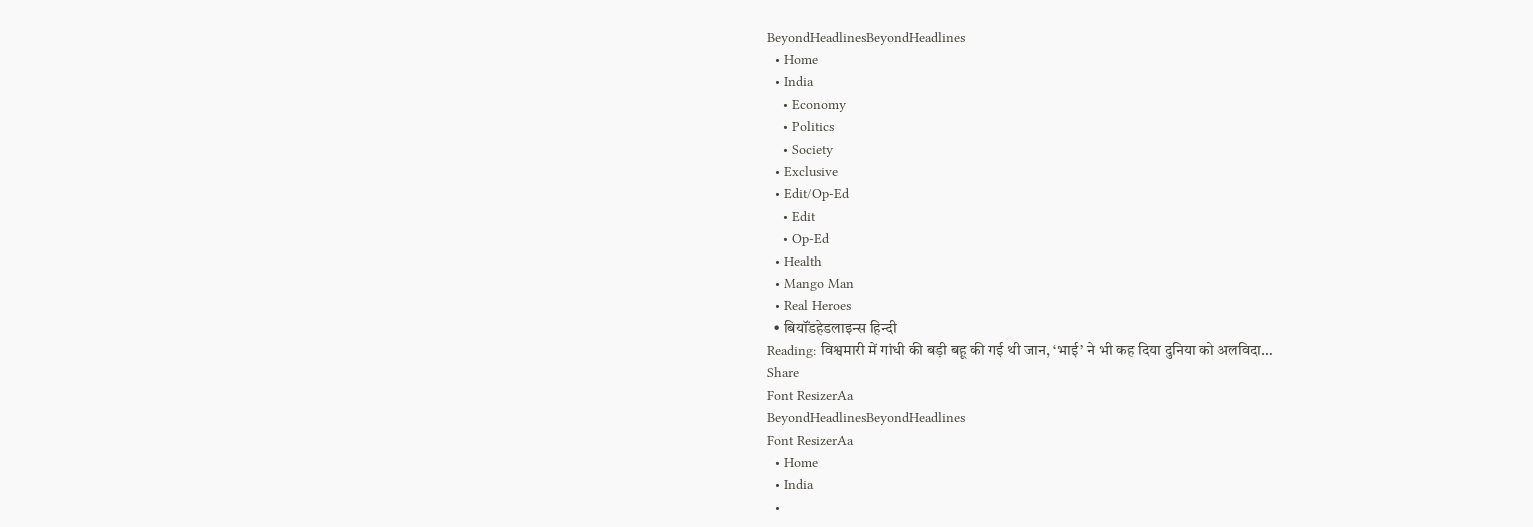BeyondHeadlinesBeyondHeadlines
  • Home
  • India
    • Economy
    • Politics
    • Society
  • Exclusive
  • Edit/Op-Ed
    • Edit
    • Op-Ed
  • Health
  • Mango Man
  • Real Heroes
  • बियॉंडहेडलाइन्स हिन्दी
Reading: विश्वमारी में गांधी की बड़ी बहू की गई थी जान, ‘भाई’ ने भी कह दिया दुनिया को अलविदा…
Share
Font ResizerAa
BeyondHeadlinesBeyondHeadlines
Font ResizerAa
  • Home
  • India
  •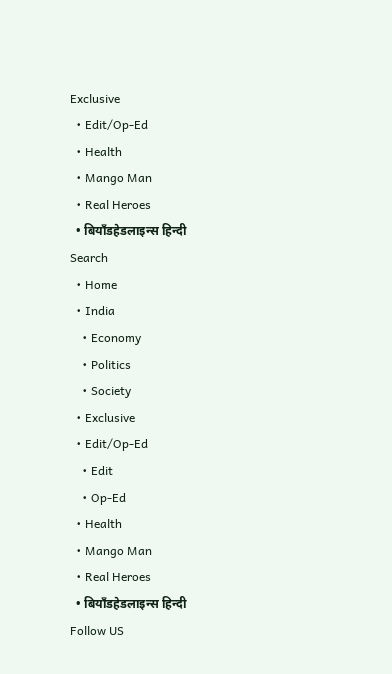Exclusive
  • Edit/Op-Ed
  • Health
  • Mango Man
  • Real Heroes
  • बियॉंडहेडलाइन्स हिन्दी
Search
  • Home
  • India
    • Economy
    • Politics
    • Society
  • Exclusive
  • Edit/Op-Ed
    • Edit
    • Op-Ed
  • Health
  • Mango Man
  • Real Heroes
  • बियॉंडहेडलाइन्स हिन्दी
Follow US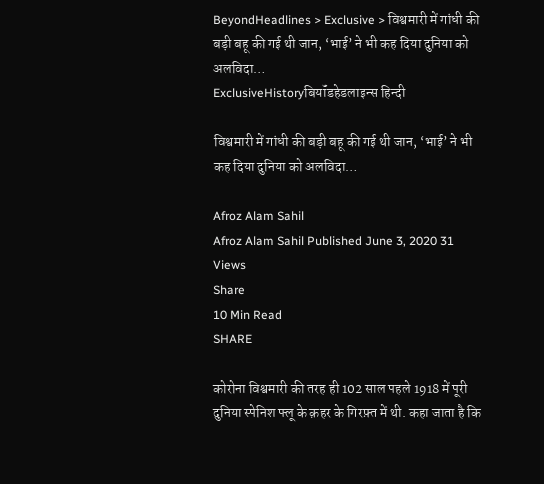BeyondHeadlines > Exclusive > विश्वमारी में गांधी की बड़ी बहू की गई थी जान, ‘भाई’ ने भी कह दिया दुनिया को अलविदा…
ExclusiveHistoryबियॉंडहेडलाइन्स हिन्दी

विश्वमारी में गांधी की बड़ी बहू की गई थी जान, ‘भाई’ ने भी कह दिया दुनिया को अलविदा…

Afroz Alam Sahil
Afroz Alam Sahil Published June 3, 2020 31 Views
Share
10 Min Read
SHARE

कोरोना विश्वमारी की तरह ही 102 साल पहले 1918 में पूरी दुनिया स्पेनिश फ्लू के क़हर के गिरफ़्त में थी. कहा जाता है कि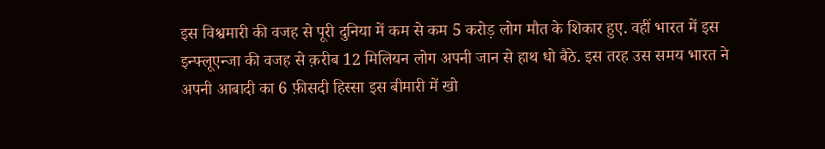इस विश्वमारी की वजह से पूरी दुनिया में कम से कम 5 करोड़ लोग मौत के शिकार हुए. वहीं भारत में इस इन्फ्लूएन्जा की वजह से क़रीब 12 मिलियन लोग अपनी जान से हाथ धो बैठे. इस तरह उस समय भारत ने अपनी आबादी का 6 फ़ीसदी हिस्सा इस बीमारी में खो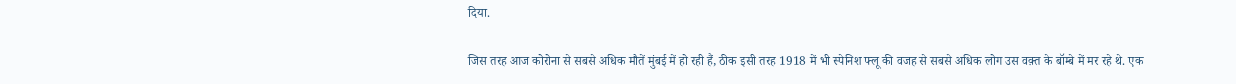दिया.

जिस तरह आज कोरोना से सबसे अधिक मौतें मुंबई में हो रही हैं, ठीक इसी तरह 1918 में भी स्पेनिश फ्लू की वजह से सबसे अधिक लोग उस वक़्त के बॉम्बे में मर रहे थे. एक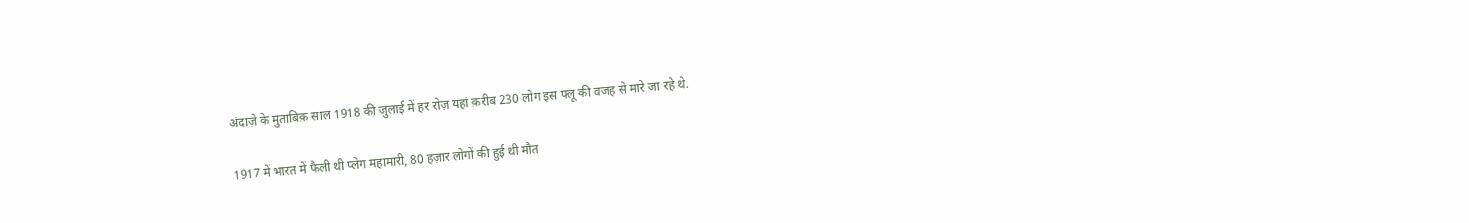अंदाज़े के मुताबिक़ साल 1918 की जुलाई में हर रोज़ यहां क़रीब 230 लोग इस फ्लू की वजह से मारे जा रहे थे.

1917 में भारत में फैली थी प्लेग महामारी, 80 हज़ार लोगों की हुई थी मौत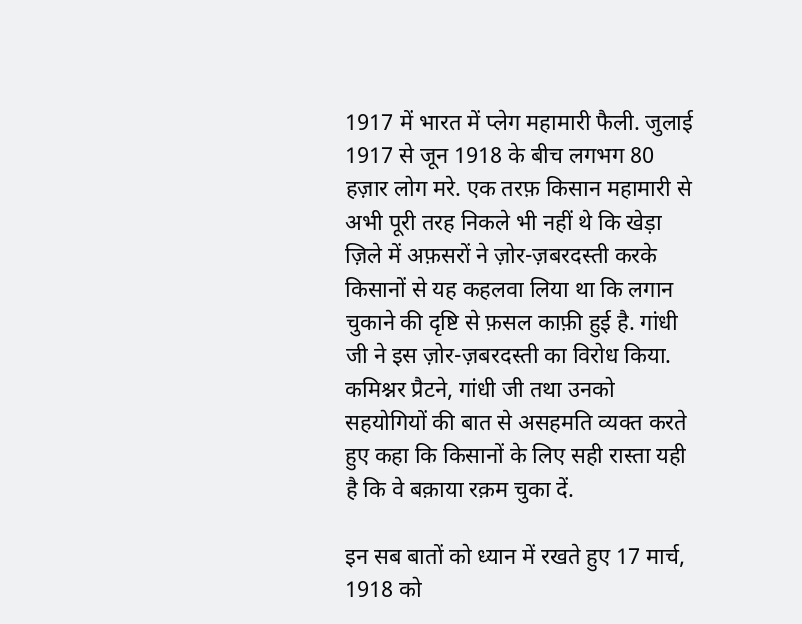1917 में भारत में प्लेग महामारी फैली. जुलाई 1917 से जून 1918 के बीच लगभग 80 हज़ार लोग मरे. एक तरफ़ किसान महामारी से अभी पूरी तरह निकले भी नहीं थे कि खेड़ा ज़िले में अफ़सरों ने ज़ोर-ज़बरदस्ती करके किसानों से यह कहलवा लिया था कि लगान चुकाने की दृष्टि से फ़सल काफ़ी हुई है. गांधी जी ने इस ज़ोर-ज़बरदस्ती का विरोध किया. कमिश्नर प्रैटने, गांधी जी तथा उनको सहयोगियों की बात से असहमति व्यक्त करते हुए कहा कि किसानों के लिए सही रास्ता यही है कि वे बक़ाया रक़म चुका दें.

इन सब बातों को ध्यान में रखते हुए 17 मार्च, 1918 को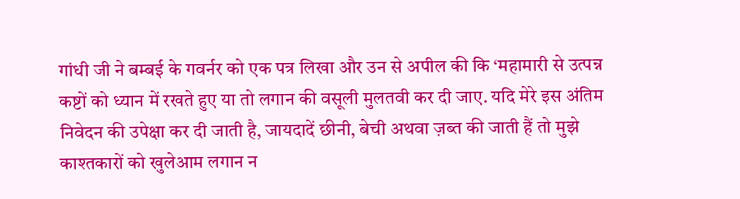गांधी जी ने बम्बई के गवर्नर को एक पत्र लिखा और उन से अपील की कि ‘महामारी से उत्पन्न कष्टों को ध्यान में रखते हुए या तो लगान की वसूली मुलतवी कर दी जाए. यदि मेरे इस अंतिम निवेदन की उपेक्षा कर दी जाती है, जायदादें छीनी, बेची अथवा ज़ब्त की जाती हैं तो मुझे काश्तकारों को खुलेआम लगान न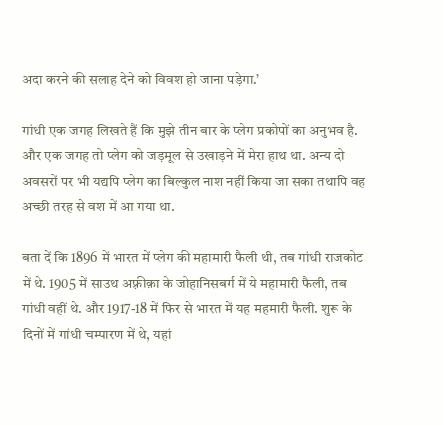अदा करने की सलाह देने को विवश हो जाना पड़ेगा.’

गांधी एक जगह लिखते हैं कि मुझे तीन बार के प्लेग प्रकोपों का अनुभव है. और एक जगह तो प्लेग को जड़मूल से उखाड़ने में मेरा हाथ था. अन्य दो अवसरों पर भी यद्यपि प्लेग का बिल्कुल नाश नहीं किया जा सका तथापि वह अच्छी तरह से वश में आ गया था.

बता दें कि 1896 में भारत में प्लेग की महामारी फैली थी, तब गांधी राजकोट में थे. 1905 में साउथ अफ़्रीक़ा के जोहानिसबर्ग में ये महामारी फैली, तब गांधी वहीं थे. और 1917-18 में फिर से भारत में यह महमारी फैली. शुरू के दिनों में गांधी चम्पारण में थे, यहां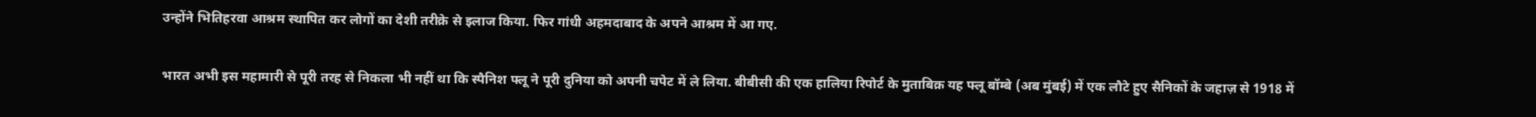उन्होंने भितिहरवा आश्रम स्थापित कर लोगों का देशी तरीक़े से इलाज किया. फिर गांधी अहमदाबाद के अपने आश्रम में आ गए.

भारत अभी इस महामारी से पूरी तरह से निकला भी नहीं था कि स्पैनिश फ्लू ने पूरी दुनिया को अपनी चपेट में ले लिया. बीबीसी की एक हालिया रिपोर्ट के मुताबिक़ यह फ्लू बॉम्बे (अब मुंबई) में एक लौटे हुए सैनिकों के जहाज़ से 1918 में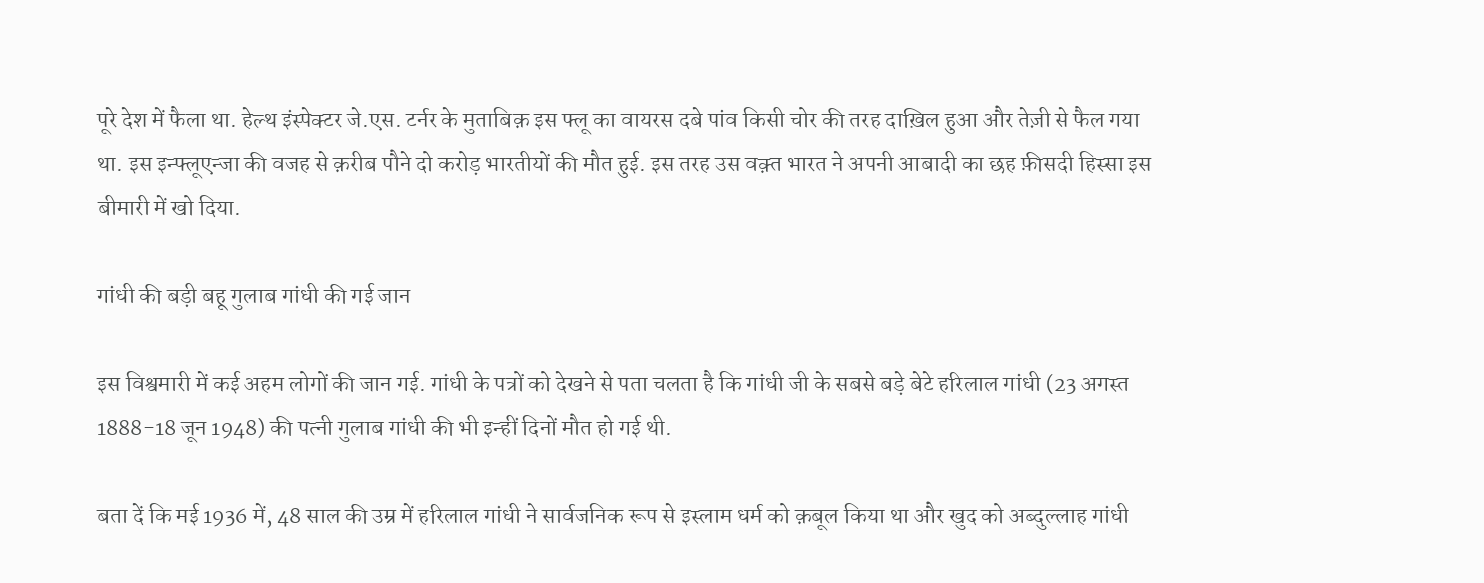पूरे देश में फैला था. हेल्थ इंस्पेक्टर जे.एस. टर्नर के मुताबिक़ इस फ्लू का वायरस दबे पांव किसी चोर की तरह दाख़िल हुआ और तेज़ी से फैल गया था. इस इन्फ्लूएन्जा की वजह से क़रीब पौने दो करोड़ भारतीयों की मौत हुई. इस तरह उस वक़्त भारत ने अपनी आबादी का छह फ़ीसदी हिस्सा इस बीमारी में खो दिया.

गांधी की बड़ी बहू गुलाब गांधी की गई जान

इस विश्वमारी में कई अहम लोगों की जान गई. गांधी के पत्रों को देखने से पता चलता है कि गांधी जी के सबसे बड़े बेटे हरिलाल गांधी (23 अगस्त 1888-18 जून 1948) की पत्नी गुलाब गांधी की भी इन्हीं दिनों मौत हो गई थी.

बता दें कि मई 1936 में, 48 साल की उम्र में हरिलाल गांधी ने सार्वजनिक रूप से इस्लाम धर्म को क़बूल किया था और खुद को अब्दुल्लाह गांधी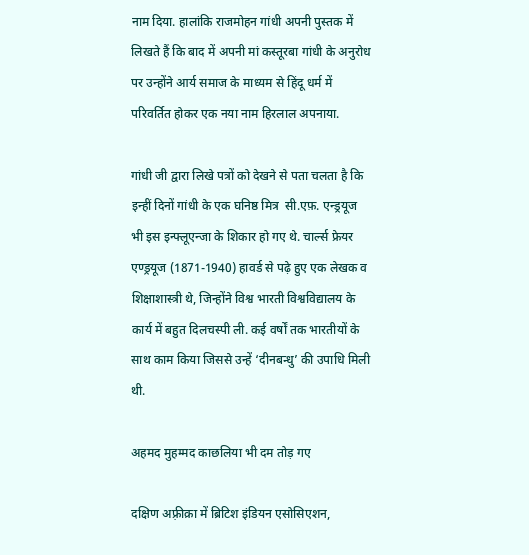नाम दिया. हालांकि राजमोहन गांधी अपनी पुस्तक में लिखते हैं कि बाद में अपनी मां कस्तूरबा गांधी के अनुरोध पर उन्होंने आर्य समाज के माध्यम से हिंदू धर्म में परिवर्तित होकर एक नया नाम हिरलाल अपनाया.

गांधी जी द्वारा लिखे पत्रों को देखने से पता चलता है कि इन्हीं दिनों गांधी के एक घनिष्ठ मित्र  सी.एफ़. एन्ड्रयूज भी इस इन्फ्लूएन्जा के शिकार हो गए थे. चार्ल्स फ्रेयर एण्‍ड्रयूज (1871-1940) हावर्ड से पढ़े हुए एक लेखक व शिक्षाशास्त्री थे, जिन्होंने विश्व भारती विश्वविद्यालय के कार्य में बहुत दिलचस्पी ली. कई वर्षों तक भारतीयों के साथ काम किया जिससे उन्हें ‘दीनबन्धु’ की उपाधि मिली थी.

अहमद मुहम्मद काछलिया भी दम तोड़ गए

दक्षिण अफ़्रीक़ा में ब्रिटिश इंडियन एसोसिएशन,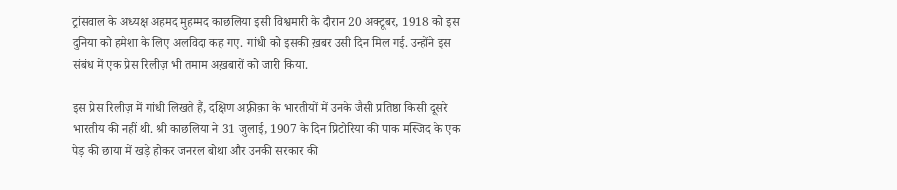ट्रांसवाल के अध्यक्ष अहमद मुहम्मद काछलिया इसी विश्वमारी के दौरान 20 अक्टूबर, 1918 को इस दुनिया को हमेशा के लिए अलविदा कह गए. गांधी को इसकी ख़बर उसी दिन मिल गई. उन्होंने इस संबंध में एक प्रेस रिलीज़ भी तमाम अख़बारों को जारी किया.

इस प्रेस रिलीज़ में गांधी लिखते हैं, दक्षिण अफ़्रीक़ा के भारतीयों में उनके जैसी प्रतिष्ठा किसी दूसरे भारतीय की नहीं थी. श्री काछलिया ने 31 जुलाई, 1907 के दिन प्रिटोरिया की पाक मस्जिद के एक पेड़ की छाया में खड़े होकर जनरल बोथा और उनकी सरकार की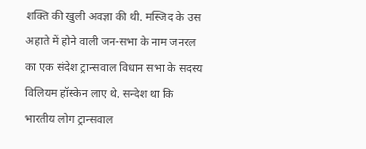शक्ति की खुली अवज्ञा की थी. मस्जिद के उस अहाते में होने वाली जन-सभा के नाम जनरल का एक संदेश ट्रान्सवाल विधान सभा के सदस्य विलियम हॉस्केन लाए थे. सन्देश था कि भारतीय लोग ट्रान्सवाल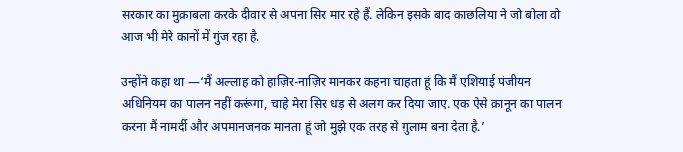सरकार का मुक़ाबला करके दीवार से अपना सिर मार रहे हैं. लेकिन इसके बाद काछलिया ने जो बोला वो आज भी मेरे कानों में गुंज रहा है.

उन्होंने कहा था —‘मैं अल्लाह को हाज़िर-नाज़िर मानकर कहना चाहता हूं कि मैं एशियाई पंजीयन अधिनियम का पालन नहीं करूंगा, चाहे मेरा सिर धड़ से अलग कर दिया जाए. एक ऐसे क़ानून का पालन करना मैं नामर्दी और अपमानजनक मानता हूं जो मुझे एक तरह से ग़ुलाम बना देता है.’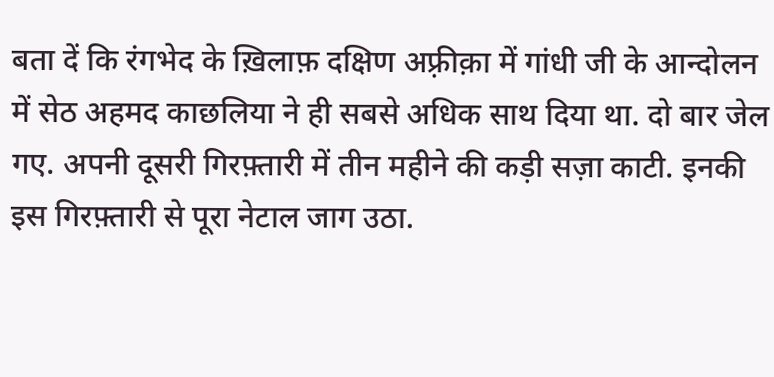बता दें कि रंगभेद के ख़िलाफ़ दक्षिण अफ़्रीक़ा में गांधी जी के आन्दोलन में सेठ अहमद काछलिया ने ही सबसे अधिक साथ दिया था. दो बार जेल गए. अपनी दूसरी गिरफ़्तारी में तीन महीने की कड़ी सज़ा काटी. इनकी इस गिरफ़्तारी से पूरा नेटाल जाग उठा.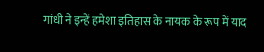गांधी ने इन्हें हमेशा इतिहास के नायक के रूप में याद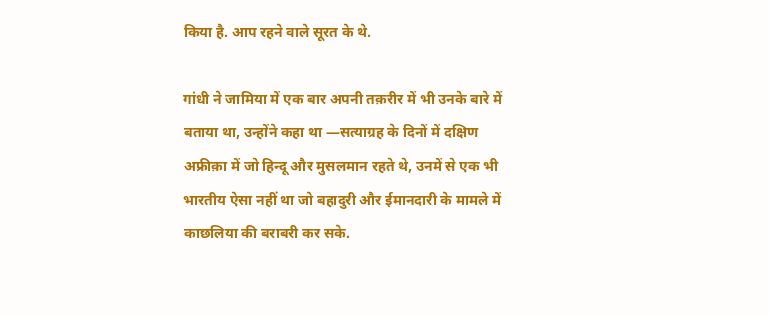किया है. आप रहने वाले सूरत के थे.

गांधी ने जामिया में एक बार अपनी तक़रीर में भी उनके बारे में बताया था, उन्होंने कहा था —सत्याग्रह के दिनों में दक्षिण अफ्रीक़ा में जो हिन्दू और मुसलमान रहते थे, उनमें से एक भी भारतीय ऐसा नहीं था जो बहादुरी और ईमानदारी के मामले में काछलिया की बराबरी कर सके.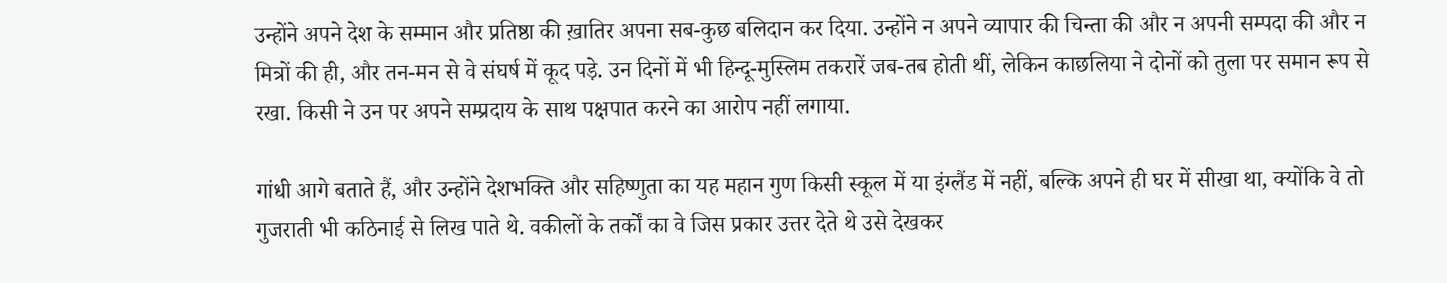उन्होंने अपने देश के सम्मान और प्रतिष्ठा की ख़ातिर अपना सब-कुछ बलिदान कर दिया. उन्होंने न अपने व्यापार की चिन्ता की और न अपनी सम्पदा की और न मित्रों की ही, और तन-मन से वे संघर्ष में कूद पड़े. उन दिनों में भी हिन्दू-मुस्लिम तकरारें जब-तब होती थीं, लेकिन काछलिया ने दोनों को तुला पर समान रूप से रखा. किसी ने उन पर अपने सम्प्रदाय के साथ पक्षपात करने का आरोप नहीं लगाया.

गांधी आगे बताते हैं, और उन्होंने देशभक्ति और सहिष्णुता का यह महान गुण किसी स्कूल में या इंग्लैंड में नहीं, बल्कि अपने ही घर में सीखा था, क्योंकि वे तो गुजराती भी कठिनाई से लिख पाते थे. वकीलों के तर्कों का वे जिस प्रकार उत्तर देते थे उसे देखकर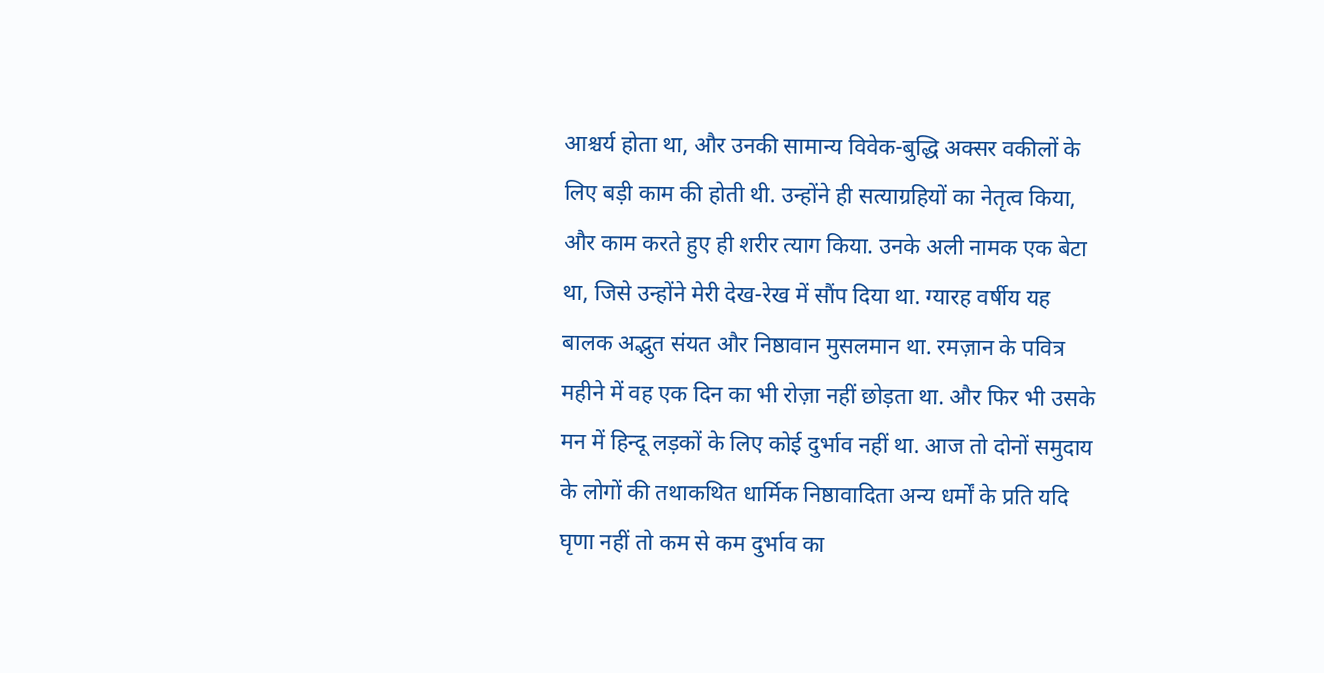आश्चर्य होता था, और उनकी सामान्य विवेक-बुद्धि अक्सर वकीलों के लिए बड़ी काम की होती थी. उन्होंने ही सत्याग्रहियों का नेतृत्व किया, और काम करते हुए ही शरीर त्याग किया. उनके अली नामक एक बेटा था, जिसे उन्होंने मेरी देख-रेख में सौंप दिया था. ग्यारह वर्षीय यह बालक अद्भुत संयत और निष्ठावान मुसलमान था. रमज़ान के पवित्र महीने में वह एक दिन का भी रोज़ा नहीं छोड़ता था. और फिर भी उसके मन में हिन्दू लड़कों के लिए कोई दुर्भाव नहीं था. आज तो दोनों समुदाय के लोगों की तथाकथित धार्मिक निष्ठावादिता अन्य धर्मों के प्रति यदि घृणा नहीं तो कम से कम दुर्भाव का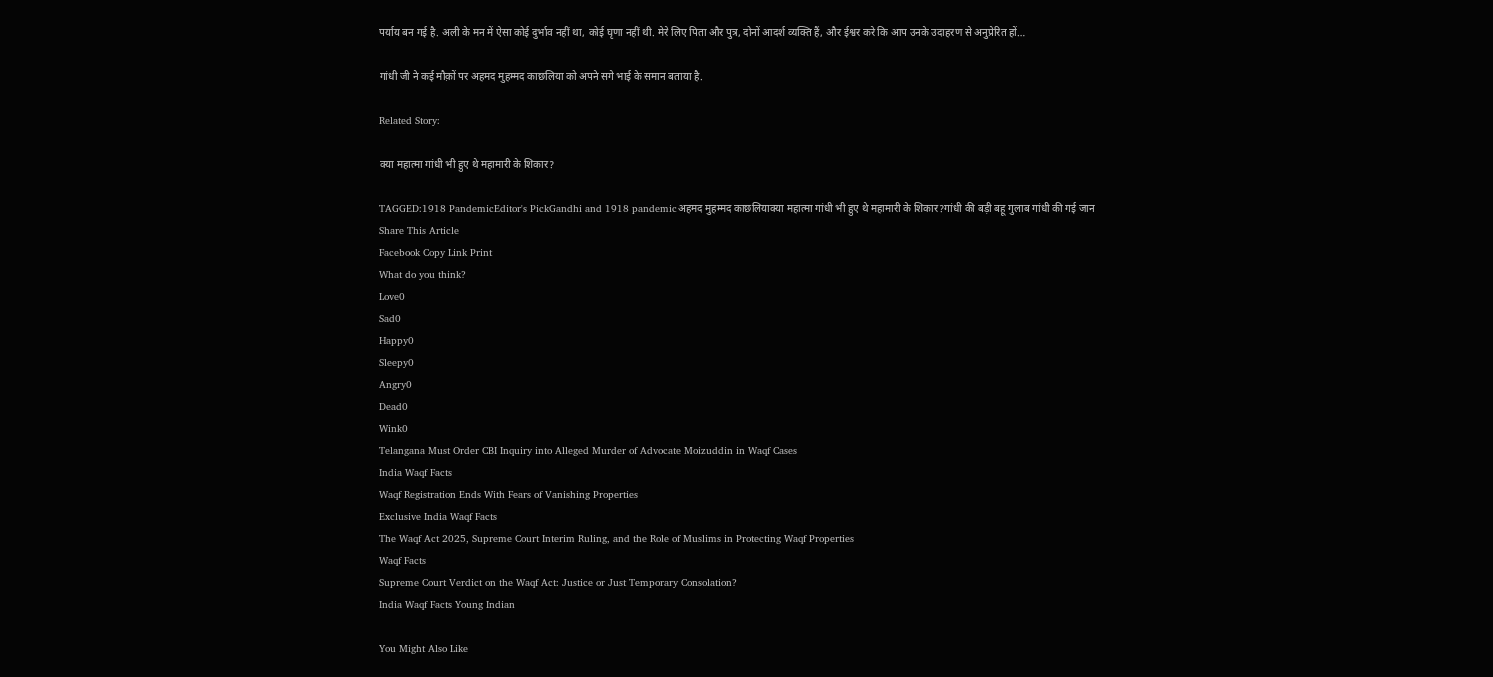पर्याय बन गई है. अली के मन में ऐसा कोई दुर्भाव नहीं था, कोई घृणा नहीं थी. मेरे लिए पिता और पुत्र, दोनों आदर्श व्यक्ति हैं, और ईश्वर करे कि आप उनके उदाहरण से अनुप्रेरित हों…

गांधी जी ने कई मौक़ों पर अहमद मुहम्मद काछलिया को अपने सगे भाई के समान बताया है.

Related Story:

क्या महात्मा गांधी भी हुए थे महामारी के शिकार?

TAGGED:1918 PandemicEditor's PickGandhi and 1918 pandemicअहमद मुहम्मद काछलियाक्या महात्मा गांधी भी हुए थे महामारी के शिकार?गांधी की बड़ी बहू गुलाब गांधी की गई जान
Share This Article
Facebook Copy Link Print
What do you think?
Love0
Sad0
Happy0
Sleepy0
Angry0
Dead0
Wink0
Telangana Must Order CBI Inquiry into Alleged Murder of Advocate Moizuddin in Waqf Cases
India Waqf Facts
Waqf Registration Ends With Fears of Vanishing Properties
Exclusive India Waqf Facts
The Waqf Act 2025, Supreme Court Interim Ruling, and the Role of Muslims in Protecting Waqf Properties
Waqf Facts
Supreme Court Verdict on the Waqf Act: Justice or Just Temporary Consolation?
India Waqf Facts Young Indian

You Might Also Like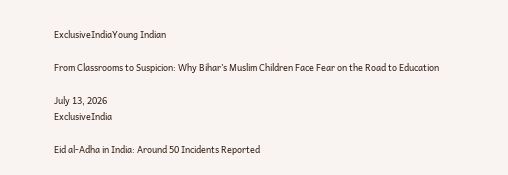ExclusiveIndiaYoung Indian

From Classrooms to Suspicion: Why Bihar’s Muslim Children Face Fear on the Road to Education

July 13, 2026
ExclusiveIndia

Eid al-Adha in India: Around 50 Incidents Reported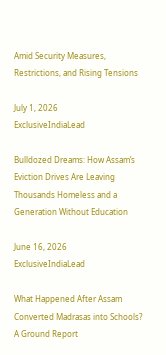Amid Security Measures, Restrictions, and Rising Tensions

July 1, 2026
ExclusiveIndiaLead

Bulldozed Dreams: How Assam’s Eviction Drives Are Leaving Thousands Homeless and a Generation Without Education

June 16, 2026
ExclusiveIndiaLead

What Happened After Assam Converted Madrasas into Schools? A Ground Report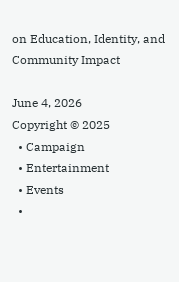on Education, Identity, and Community Impact

June 4, 2026
Copyright © 2025
  • Campaign
  • Entertainment
  • Events
  •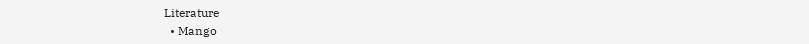Literature
  • Mango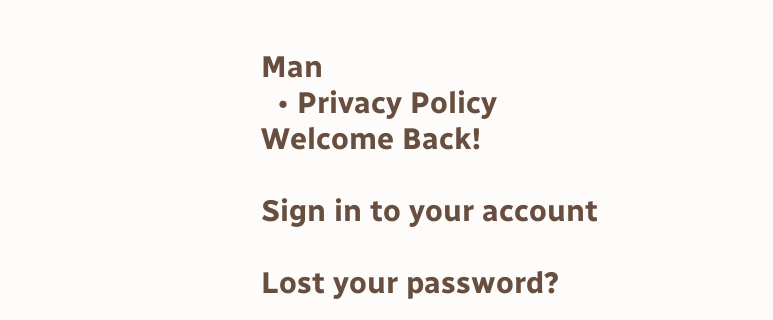Man
  • Privacy Policy
Welcome Back!

Sign in to your account

Lost your password?